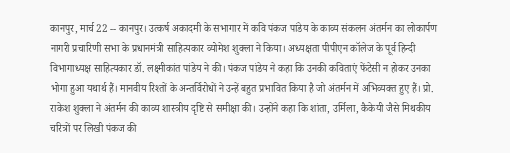कानपुर, मार्च 22 -- कानपुर। उत्कर्ष अकादमी के सभागार में कवि पंकज पांडेय के काव्य संकलन अंतर्मन का लोकार्पण नागरी प्रचारिणी सभा के प्रधानमंत्री साहित्यकार व्योमेश शुक्ला ने किया। अध्यक्षता पीपीएन कॉलेज के पूर्व हिन्दी विभागाध्यक्ष साहित्यकार डॉ. लक्ष्मीकांत पांडेय ने की। पंकज पांडेय ने कहा कि उनकी कविताएं फेंटेसी न होकर उनका भोगा हुआ यथार्थ हैं। मानवीय रिश्तों के अन्तर्विरोधों ने उन्हें बहुत प्रभावित किया है जो अंतर्मन में अभिव्यक्त हुए हैं। प्रो. राकेश शुक्ला ने अंतर्मन की काव्य शास्त्रीय दृष्टि से समीक्षा की। उन्होंने कहा कि शांता, उर्मिला, कैकेयी जैसे मिथकीय चरित्रों पर लिखी पंकज की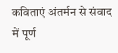कविताएं अंतर्मन से संवाद में पूर्ण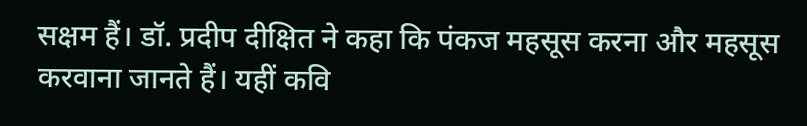सक्षम हैं। डॉ. प्रदीप दीक्षित ने कहा कि पंकज महसूस करना और महसूस करवाना जानते हैं। यहीं कवि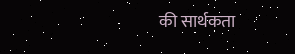की सार्थकता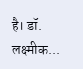है। डॉ. लक्ष्मीक...